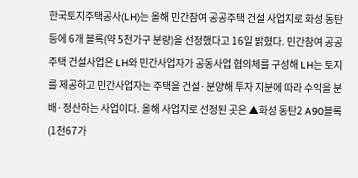한국토지주택공사(LH)는 올해 민간참여 공공주택 건설 사업지로 화성 동탄 등에 6개 블록(약 5천가구 분량)을 선정했다고 16일 밝혔다. 민간참여 공공주택 건설사업은 LH와 민간사업자가 공동사업 협의체를 구성해 LH는 토지를 제공하고 민간사업자는 주택을 건설·분양해 투자 지분에 따라 수익을 분배·정산하는 사업이다. 올해 사업지로 선정된 곳은 ▲화성 동탄2 A90블록(1천67가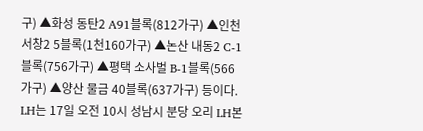구) ▲화성 동탄2 A91블록(812가구) ▲인천 서창2 5블록(1천160가구) ▲논산 내동2 C-1블록(756가구) ▲평택 소사벌 B-1블록(566가구) ▲양산 물금 40블록(637가구) 등이다. LH는 17일 오전 10시 성남시 분당 오리 LH본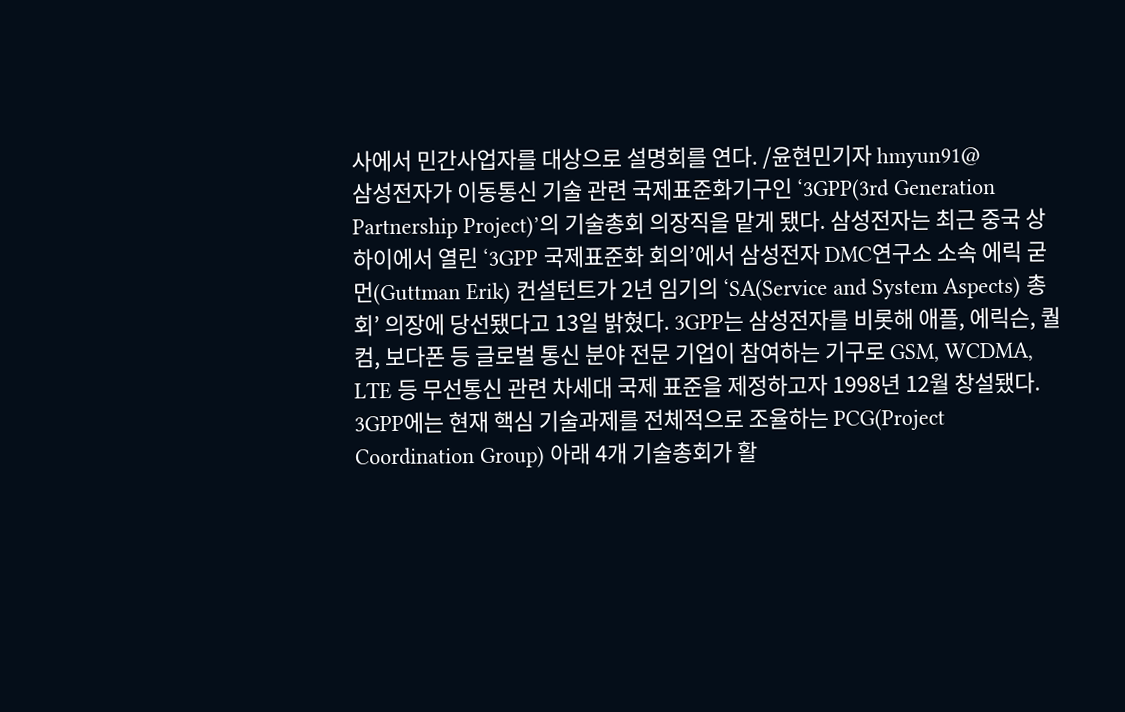사에서 민간사업자를 대상으로 설명회를 연다. /윤현민기자 hmyun91@
삼성전자가 이동통신 기술 관련 국제표준화기구인 ‘3GPP(3rd Generation Partnership Project)’의 기술총회 의장직을 맡게 됐다. 삼성전자는 최근 중국 상하이에서 열린 ‘3GPP 국제표준화 회의’에서 삼성전자 DMC연구소 소속 에릭 굳먼(Guttman Erik) 컨설턴트가 2년 임기의 ‘SA(Service and System Aspects) 총회’ 의장에 당선됐다고 13일 밝혔다. 3GPP는 삼성전자를 비롯해 애플, 에릭슨, 퀄컴, 보다폰 등 글로벌 통신 분야 전문 기업이 참여하는 기구로 GSM, WCDMA, LTE 등 무선통신 관련 차세대 국제 표준을 제정하고자 1998년 12월 창설됐다. 3GPP에는 현재 핵심 기술과제를 전체적으로 조율하는 PCG(Project Coordination Group) 아래 4개 기술총회가 활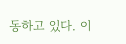동하고 있다. 이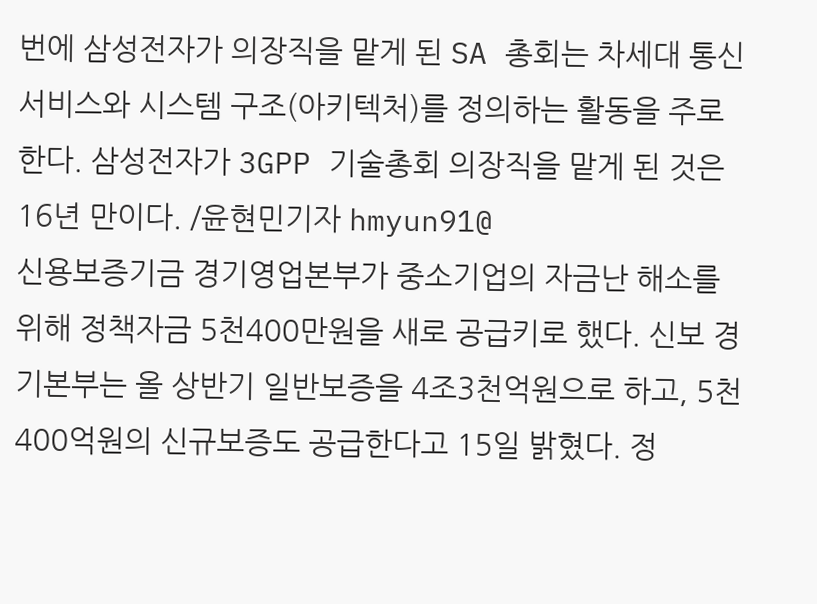번에 삼성전자가 의장직을 맡게 된 SA 총회는 차세대 통신서비스와 시스템 구조(아키텍처)를 정의하는 활동을 주로 한다. 삼성전자가 3GPP 기술총회 의장직을 맡게 된 것은 16년 만이다. /윤현민기자 hmyun91@
신용보증기금 경기영업본부가 중소기업의 자금난 해소를 위해 정책자금 5천400만원을 새로 공급키로 했다. 신보 경기본부는 올 상반기 일반보증을 4조3천억원으로 하고, 5천400억원의 신규보증도 공급한다고 15일 밝혔다. 정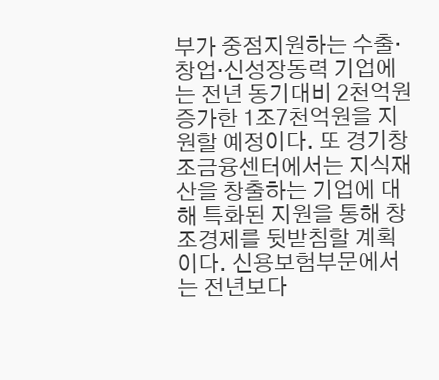부가 중점지원하는 수출·창업·신성장동력 기업에는 전년 동기대비 2천억원 증가한 1조7천억원을 지원할 예정이다. 또 경기창조금융센터에서는 지식재산을 창출하는 기업에 대해 특화된 지원을 통해 창조경제를 뒷받침할 계획이다. 신용보험부문에서는 전년보다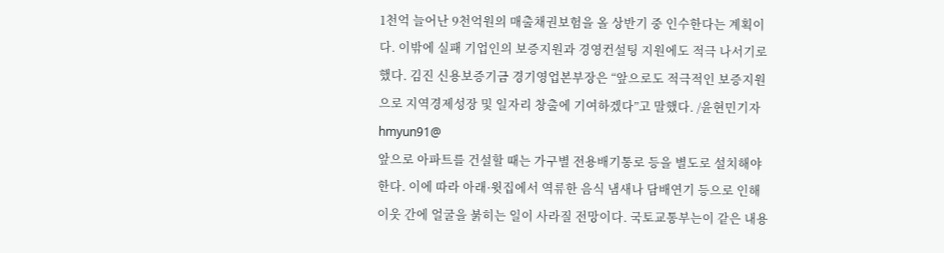1천억 늘어난 9천억원의 매출채권보험을 올 상반기 중 인수한다는 계획이다. 이밖에 실패 기업인의 보증지원과 경영컨설팅 지원에도 적극 나서기로 했다. 김진 신용보증기금 경기영업본부장은 “앞으로도 적극적인 보증지원으로 지역경제성장 및 일자리 창출에 기여하겠다”고 말했다. /윤현민기자 hmyun91@
앞으로 아파트를 건설할 때는 가구별 전용배기통로 등을 별도로 설치해야 한다. 이에 따라 아래·윗집에서 역류한 음식 냄새나 담배연기 등으로 인해 이웃 간에 얼굴을 붉히는 일이 사라질 전망이다. 국토교통부는이 같은 내용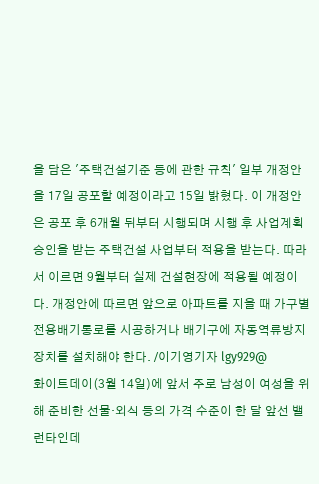을 담은 '주택건설기준 등에 관한 규칙' 일부 개정안을 17일 공포할 예정이라고 15일 밝혔다. 이 개정안은 공포 후 6개월 뒤부터 시행되며 시행 후 사업계획승인을 받는 주택건설 사업부터 적용을 받는다. 따라서 이르면 9월부터 실제 건설현장에 적용될 예정이다. 개정안에 따르면 앞으로 아파트를 지을 때 가구별 전용배기통로를 시공하거나 배기구에 자동역류방지장치를 설치해야 한다. /이기영기자 lgy929@
화이트데이(3월 14일)에 앞서 주로 남성이 여성을 위해 준비한 선물·외식 등의 가격 수준이 한 달 앞선 밸런타인데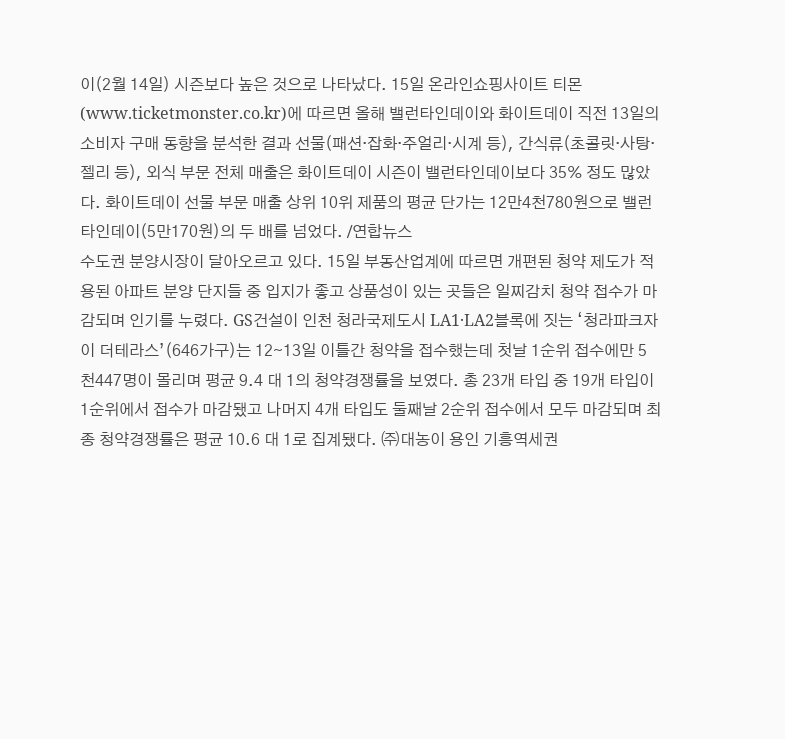이(2월 14일) 시즌보다 높은 것으로 나타났다. 15일 온라인쇼핑사이트 티몬(www.ticketmonster.co.kr)에 따르면 올해 밸런타인데이와 화이트데이 직전 13일의 소비자 구매 동향을 분석한 결과 선물(패션·잡화·주얼리·시계 등), 간식류(초콜릿·사탕·젤리 등), 외식 부문 전체 매출은 화이트데이 시즌이 밸런타인데이보다 35% 정도 많았다. 화이트데이 선물 부문 매출 상위 10위 제품의 평균 단가는 12만4천780원으로 밸런타인데이(5만170원)의 두 배를 넘었다. /연합뉴스
수도권 분양시장이 달아오르고 있다. 15일 부동산업계에 따르면 개편된 청약 제도가 적용된 아파트 분양 단지들 중 입지가 좋고 상품성이 있는 곳들은 일찌감치 청약 접수가 마감되며 인기를 누렸다. GS건설이 인천 청라국제도시 LA1·LA2블록에 짓는 ‘청라파크자이 더테라스’(646가구)는 12∼13일 이틀간 청약을 접수했는데 첫날 1순위 접수에만 5천447명이 몰리며 평균 9.4 대 1의 청약경쟁률을 보였다. 총 23개 타입 중 19개 타입이 1순위에서 접수가 마감됐고 나머지 4개 타입도 둘째날 2순위 접수에서 모두 마감되며 최종 청약경쟁률은 평균 10.6 대 1로 집계됐다. ㈜대농이 용인 기흥역세권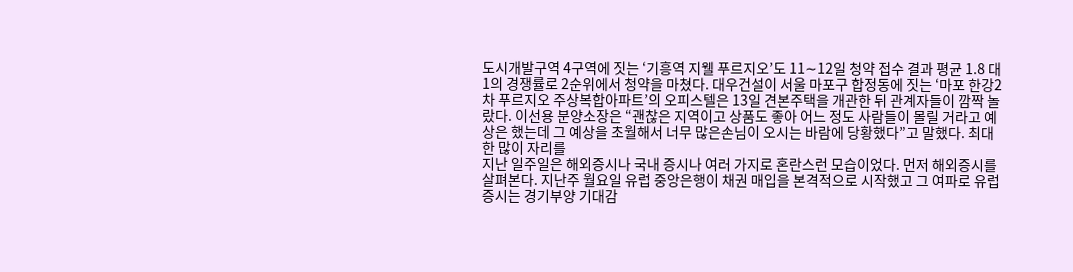도시개발구역 4구역에 짓는 ‘기흥역 지웰 푸르지오’도 11∼12일 청약 접수 결과 평균 1.8 대 1의 경쟁률로 2순위에서 청약을 마쳤다. 대우건설이 서울 마포구 합정동에 짓는 ‘마포 한강2차 푸르지오 주상복합아파트’의 오피스텔은 13일 견본주택을 개관한 뒤 관계자들이 깜짝 놀랐다. 이선용 분양소장은 “괜찮은 지역이고 상품도 좋아 어느 정도 사람들이 몰릴 거라고 예상은 했는데 그 예상을 초월해서 너무 많은손님이 오시는 바람에 당황했다”고 말했다. 최대한 많이 자리를
지난 일주일은 해외증시나 국내 증시나 여러 가지로 혼란스런 모습이었다. 먼저 해외증시를 살펴본다. 지난주 월요일 유럽 중앙은행이 채권 매입을 본격적으로 시작했고 그 여파로 유럽 증시는 경기부양 기대감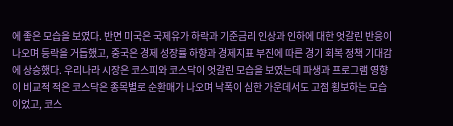에 좋은 모습을 보였다. 반면 미국은 국제유가 하락과 기준금리 인상과 인하에 대한 엇갈린 반응이 나오며 등락을 거듭했고, 중국은 경제 성장률 하향과 경제지표 부진에 따른 경기 회복 정책 기대감에 상승했다. 우리나라 시장은 코스피와 코스닥이 엇갈린 모습을 보였는데 파생과 프로그램 영향이 비교적 적은 코스닥은 종목별로 순환매가 나오며 낙폭이 심한 가운데서도 고점 횡보하는 모습이었고, 코스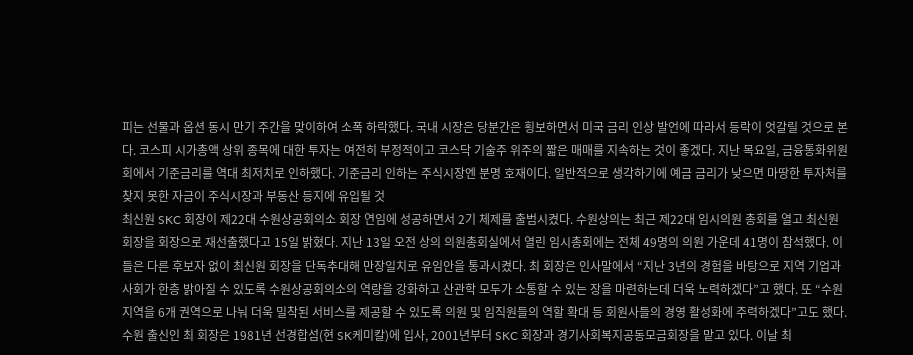피는 선물과 옵션 동시 만기 주간을 맞이하여 소폭 하락했다. 국내 시장은 당분간은 횡보하면서 미국 금리 인상 발언에 따라서 등락이 엇갈릴 것으로 본다. 코스피 시가총액 상위 종목에 대한 투자는 여전히 부정적이고 코스닥 기술주 위주의 짧은 매매를 지속하는 것이 좋겠다. 지난 목요일, 금융통화위원회에서 기준금리를 역대 최저치로 인하했다. 기준금리 인하는 주식시장엔 분명 호재이다. 일반적으로 생각하기에 예금 금리가 낮으면 마땅한 투자처를 찾지 못한 자금이 주식시장과 부동산 등지에 유입될 것
최신원 SKC 회장이 제22대 수원상공회의소 회장 연임에 성공하면서 2기 체제를 출범시켰다. 수원상의는 최근 제22대 임시의원 총회를 열고 최신원 회장을 회장으로 재선출했다고 15일 밝혔다. 지난 13일 오전 상의 의원총회실에서 열린 임시총회에는 전체 49명의 의원 가운데 41명이 참석했다. 이들은 다른 후보자 없이 최신원 회장을 단독추대해 만장일치로 유임안을 통과시켰다. 최 회장은 인사말에서 “지난 3년의 경험을 바탕으로 지역 기업과 사회가 한층 밝아질 수 있도록 수원상공회의소의 역량을 강화하고 산관학 모두가 소통할 수 있는 장을 마련하는데 더욱 노력하겠다”고 했다. 또 “수원지역을 6개 권역으로 나눠 더욱 밀착된 서비스를 제공할 수 있도록 의원 및 임직원들의 역할 확대 등 회원사들의 경영 활성화에 주력하겠다”고도 했다. 수원 출신인 최 회장은 1981년 선경합섬(현 SK케미칼)에 입사, 2001년부터 SKC 회장과 경기사회복지공동모금회장을 맡고 있다. 이날 최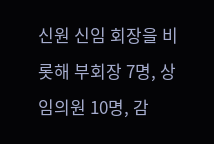신원 신임 회장을 비롯해 부회장 7명, 상임의원 10명, 감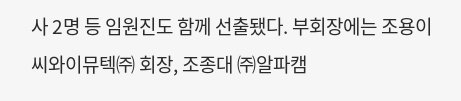사 2명 등 임원진도 함께 선출됐다. 부회장에는 조용이 씨와이뮤텍㈜ 회장, 조종대 ㈜알파캠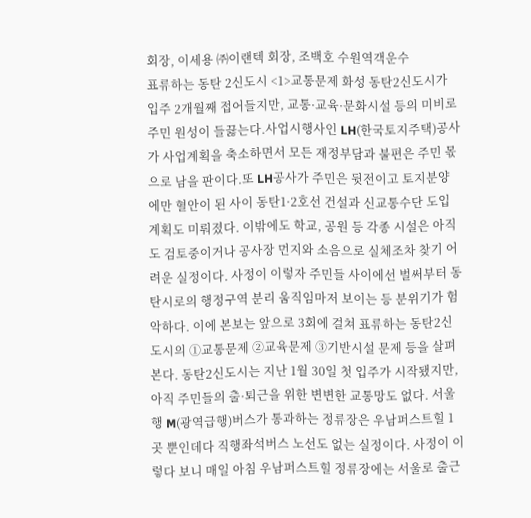회장, 이세용 ㈜이랜텍 회장, 조백호 수원역객운수
표류하는 동탄 2신도시 <1>교통문제 화성 동탄2신도시가 입주 2개월째 접어들지만, 교통·교육·문화시설 등의 미비로 주민 원성이 들끓는다.사업시행사인 LH(한국토지주택)공사가 사업계획을 축소하면서 모든 재정부담과 불편은 주민 몫으로 남을 판이다.또 LH공사가 주민은 뒷전이고 토지분양에만 혈안이 된 사이 동탄1·2호선 건설과 신교통수단 도입 계획도 미뤄졌다. 이밖에도 학교, 공원 등 각종 시설은 아직도 검토중이거나 공사장 먼지와 소음으로 실체조차 찾기 어려운 실정이다. 사정이 이렇자 주민들 사이에선 벌써부터 동탄시로의 행정구역 분리 움직임마저 보이는 등 분위기가 험악하다. 이에 본보는 앞으로 3회에 걸쳐 표류하는 동탄2신도시의 ①교통문제 ②교육문제 ③기반시설 문제 등을 살펴본다. 동탄2신도시는 지난 1월 30일 첫 입주가 시작됐지만, 아직 주민들의 출·퇴근을 위한 변변한 교통망도 없다. 서울행 M(광역급행)버스가 통과하는 정류장은 우남퍼스트힐 1곳 뿐인데다 직행좌석버스 노선도 없는 실정이다. 사정이 이렇다 보니 매일 아침 우남퍼스트힐 정류장에는 서울로 출근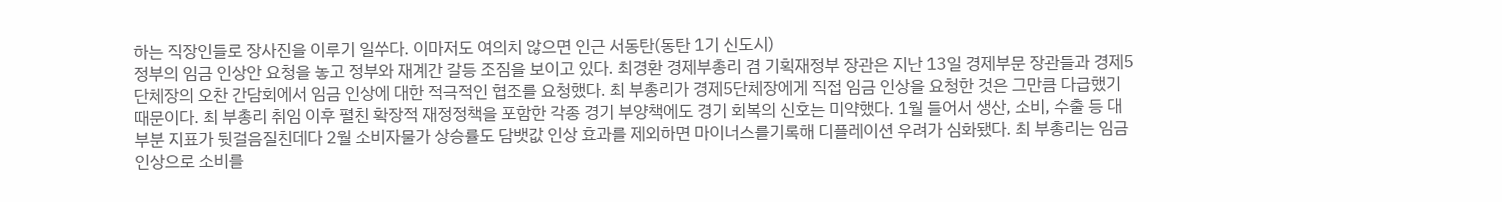하는 직장인들로 장사진을 이루기 일쑤다. 이마저도 여의치 않으면 인근 서동탄(동탄 1기 신도시)
정부의 임금 인상안 요청을 놓고 정부와 재계간 갈등 조짐을 보이고 있다. 최경환 경제부총리 겸 기획재정부 장관은 지난 13일 경제부문 장관들과 경제5단체장의 오찬 간담회에서 임금 인상에 대한 적극적인 협조를 요청했다. 최 부총리가 경제5단체장에게 직접 임금 인상을 요청한 것은 그만큼 다급했기 때문이다. 최 부총리 취임 이후 펼친 확장적 재정정책을 포함한 각종 경기 부양책에도 경기 회복의 신호는 미약했다. 1월 들어서 생산, 소비, 수출 등 대부분 지표가 뒷걸음질친데다 2월 소비자물가 상승률도 담뱃값 인상 효과를 제외하면 마이너스를기록해 디플레이션 우려가 심화됐다. 최 부총리는 임금 인상으로 소비를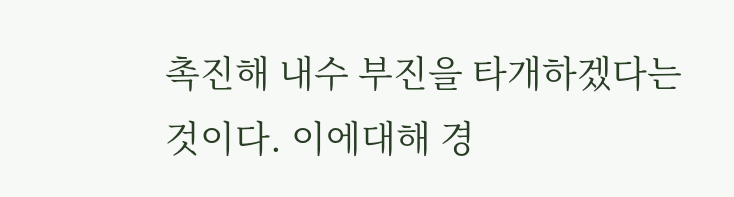촉진해 내수 부진을 타개하겠다는 것이다. 이에대해 경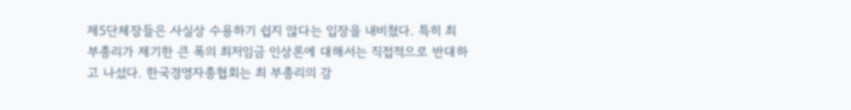제5단체장들은 사실상 수용하기 쉽지 않다는 입장을 내비쳤다. 특히 최 부총리가 제기한 큰 폭의 최저임금 인상론에 대해서는 직접적으로 반대하고 나섰다. 한국경영자총협회는 최 부총리의 강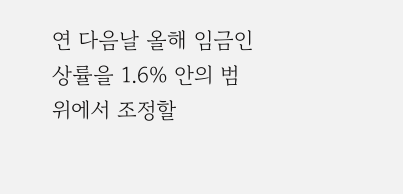연 다음날 올해 임금인상률을 1.6% 안의 범위에서 조정할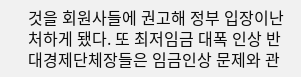것을 회원사들에 권고해 정부 입장이난처하게 됐다. 또 최저임금 대폭 인상 반대경제단체장들은 임금인상 문제와 관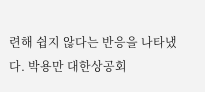련해 쉽지 않다는 반응을 나타냈다. 박용만 대한상공회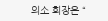의소 회장은 “